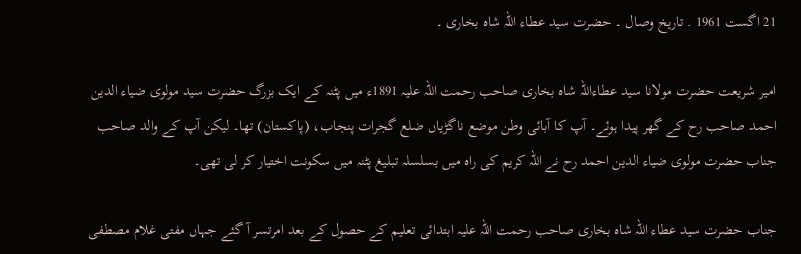21 اگست 1961 . تاریخ وصال ۔ حضرت سید عطاء اللہ شاہ بخاری ۔

امیر شریعت حضرت مولانا سید عطاءاللہ شاہ بخاری صاحب رحمت اللہ علیہ 1891ء میں پٹنہ کے ایک بزرگ حضرت سید مولوی ضیاء الدین احمد صاحب رح کے گھر پیدا ہوئے۔ آپ کا آبائی وطن موضع ناگڑیاں ضلع گجرات پنجاب، (پاکستان) تھا۔ لیکن آپ کے والد صاحب جناب حضرت مولوی ضیاء الدین احمد رح نے اللہ کریم کی راہ میں بسلسلہ تبلیغ پٹنہ میں سکونت اختیار کر لی تھی۔

جناب حضرت سید عطاء اللہ شاہ بخاری صاحب رحمت اللہ علیہ ابتدائی تعلیم کے حصول کے بعد امرتسر آ گئے جہاں مفتی غلام مصطفی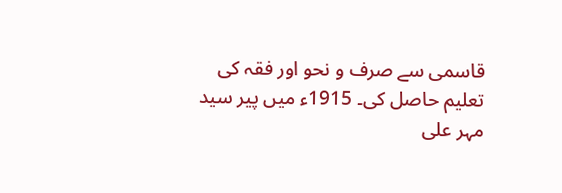قاسمی سے صرف و نحو اور فقہ کی تعلیم حاصل کی۔ 1915ء میں پیر سید مہر علی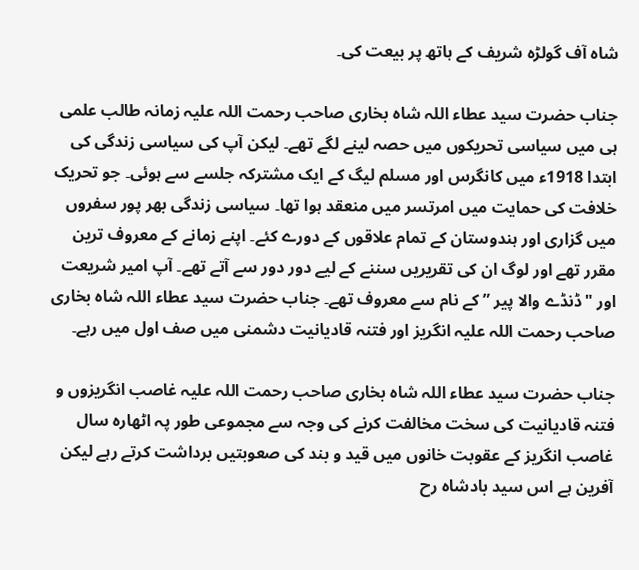شاہ آف گولڑہ شریف کے ہاتھ پر بیعت کی۔

جناب حضرت سید عطاء اللہ شاہ بخاری صاحب رحمت اللہ علیہ زمانہ طالب علمی ہی میں سیاسی تحریکوں میں حصہ لینے لگے تھے۔ لیکن آپ کی سیاسی زندگی کی ابتدا 1918ء میں کانگرس اور مسلم لیگ کے ایک مشترکہ جلسے سے ہوئی۔ جو تحریک خلافت کی حمایت میں امرتسر میں منعقد ہوا تھا۔ سیاسی زندگی بھر پور سفروں میں گزاری اور ہندوستان کے تمام علاقوں کے دورے کئے۔ اپنے زمانے کے معروف ترین مقرر تھے اور لوگ ان کی تقریریں سننے کے لیے دور دور سے آتے تھے۔ آپ امیر شریعت اور "ڈنڈے والا پیر ” کے نام سے معروف تھے۔ جناب حضرت سید عطاء اللہ شاہ بخاری صاحب رحمت اللہ علیہ انگریز اور فتنہ قادیانیت دشمنی میں صف اول میں رہے۔

جناب حضرت سید عطاء اللہ شاہ بخاری صاحب رحمت اللہ علیہ غاصب انگریزوں و فتنہ قادیانیت کی سخت مخالفت کرنے کی وجہ سے مجموعی طور پہ اٹھارہ سال غاصب انگریز کے عقوبت خانوں میں قید و بند کی صعوبتیں برداشت کرتے رہے لیکن آفرین ہے اس سید بادشاہ رح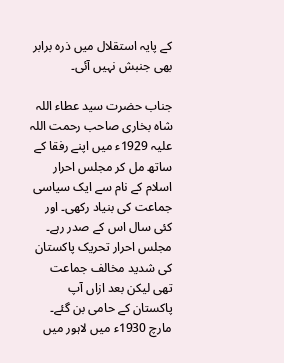کے پایہ استقلال میں ذرہ برابر بھی جنبش نہیں آئی۔

جناب حضرت سید عطاء اللہ شاہ بخاری صاحب رحمت اللہ علیہ 1929ء میں اپنے رفقا کے ساتھ مل کر مجلس احرار اسلام کے نام سے ایک سیاسی جماعت کی بنیاد رکھی۔ اور کئی سال اس کے صدر رہے۔ مجلس احرار تحریک پاکستان کی شدید مخالف جماعت تھی لیکن بعد ازاں آپ پاکستان کے حامی بن گئے۔ مارچ 1930ء میں لاہور میں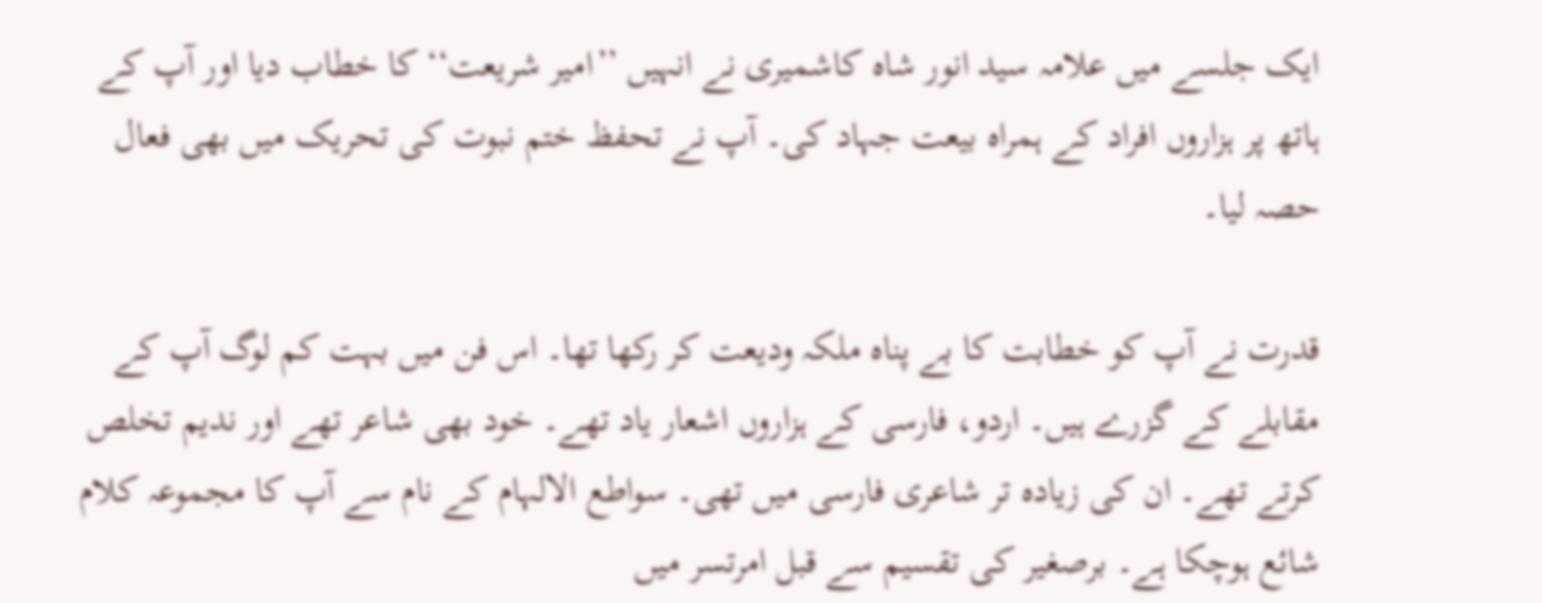ایک جلسے میں علامہ سید انور شاہ کاشمیری نے انہیں ’’امیر شریعت‘‘ کا خطاب دیا اور آپ کے ہاتھ پر ہزاروں افراد کے ہمراہ بیعت جہاد کی۔ آپ نے تحفظ ختم نبوت کی تحریک میں بھی فعال حصہ لیا۔

قدرت نے آپ کو خطابت کا بے پناہ ملکہ ودیعت کر رکھا تھا۔ اس فن میں بہت کم لوگ آپ کے مقابلے کے گزرے ہیں۔ اردو، فارسی کے ہزاروں اشعار یاد تھے۔ خود بھی شاعر تھے اور ندیم تخلص کرتے تھے۔ ان کی زیادہ تر شاعری فارسی میں تھی۔ سواطع الالہام کے نام سے آپ کا مجموعہ کلام شائع ہوچکا ہے۔ برصغیر کی تقسیم سے قبل امرتسر میں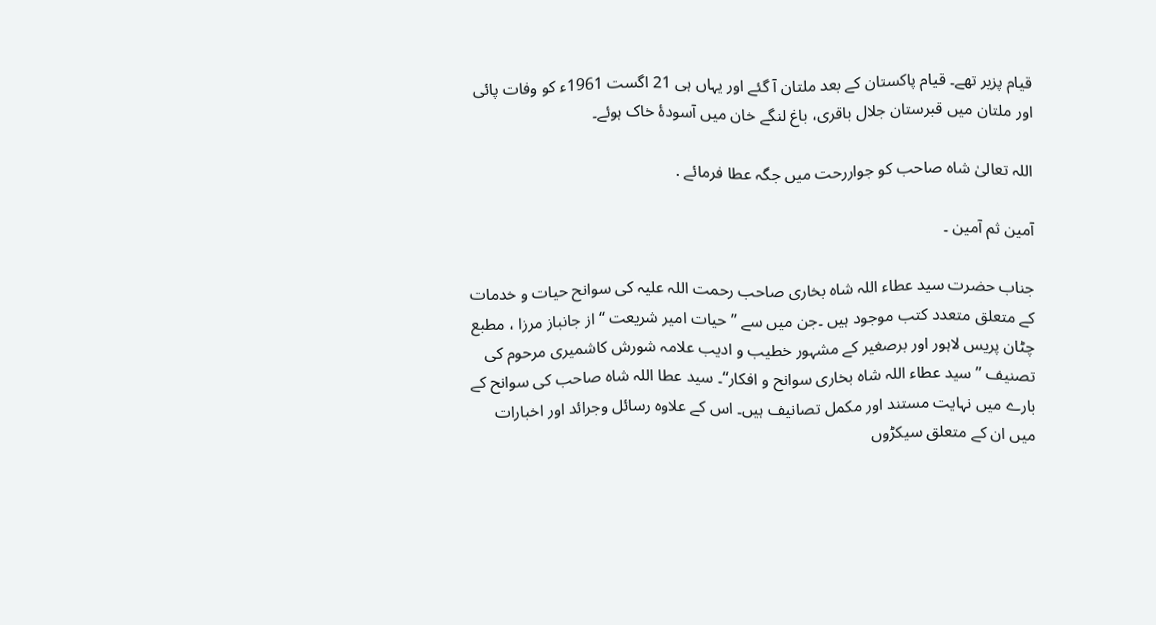قیام پزیر تھے۔ قیام پاکستان کے بعد ملتان آ گئے اور یہاں ہی 21 اگست 1961ء کو وفات پائی اور ملتان میں قبرستان جلال باقری، باغ لنگے خان میں آسودۂ خاک ہوئے۔

اللہ تعالیٰ شاہ صاحب کو جواررحت میں جگہ عطا فرمائے .

آمین ثم آمین ۔

جناب حضرت سید عطاء اللہ شاہ بخاری صاحب رحمت اللہ علیہ کی سوانح حیات و خدمات کے متعلق متعدد کتب موجود ہیں ۔جن میں سے ’’ حیات امیر شریعت ‘‘از جانباز مرزا ، مطبع چٹان پریس لاہور اور برصغیر کے مشہور خطیب و ادیب علامہ شورش کاشمیری مرحوم کی تصنیف ’’ سید عطاء اللہ شاہ بخاری سوانح و افکار‘‘۔ سید عطا اللہ شاہ صاحب کی سوانح کے بارے میں نہایت مستند اور مکمل تصانیف ہیں۔ اس کے علاوہ رسائل وجرائد اور اخبارات میں ان کے متعلق سیکڑوں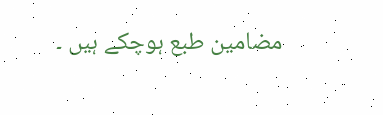مضامین طبع ہوچکے ہیں ۔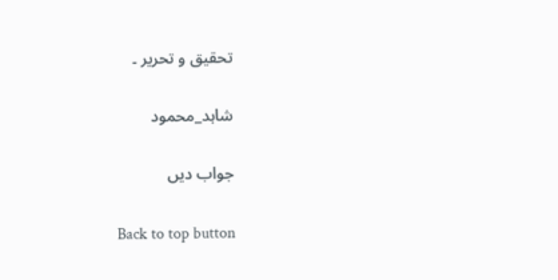تحقیق و تحریر ۔

شاہد_محمود

جواب دیں

Back to top button